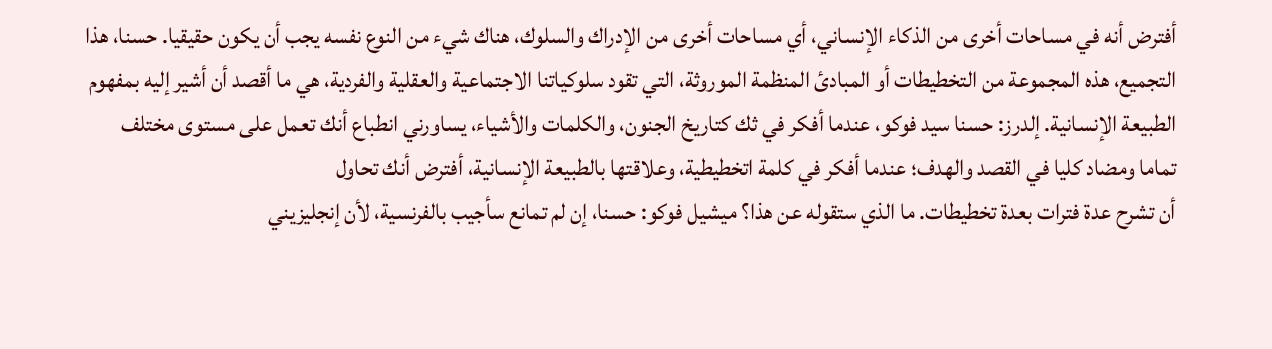أفترض أنه في مساحات أخرى من الذكاء الإنساني، أي مساحات أخرى من الإدراك والسلوك، هناك شيء من النوع نفسه يجب أن يكون حقيقيا. حسنا، هذا التجميع، هذه المجموعة من التخطيطات أو المبادئ المنظمة الموروثة، التي تقود سلوكياتنا الاجتماعية والعقلية والفردية، هي ما أقصد أن أشير إليه بمفهوم الطبيعة الإنسانية. إلدرز: حسنا سيد فوکو، عندما أفكر في ثك كتاريخ الجنون، والكلمات والأشياء، يساورني انطباع أنك تعمل على مستوى مختلف تماما ومضاد كليا في القصد والهدف؛ عندما أفكر في كلمة اتخطيطية، وعلاقتها بالطبيعة الإنسانية، أفترض أنك تحاول
أن تشرح عدة فترات بعدة تخطيطات. ما الذي ستقوله عن هذا؟ ميشيل فوكو: حسنا، إن لم تمانع سأجيب بالفرنسية، لأن إنجليزيني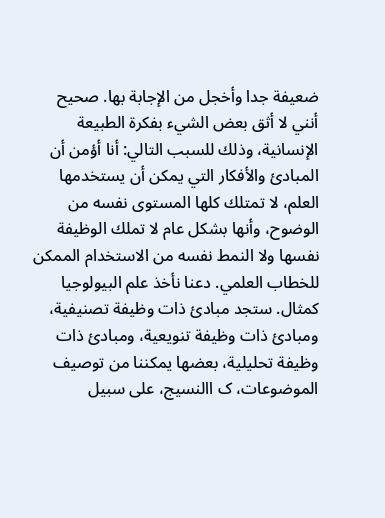ضعيفة جدا وأخجل من الإجابة بها. صحيح أنني لا أثق بعض الشيء بفكرة الطبيعة الإنسانية، وذلك للسبب التالي: أنا أؤمن أن المبادئ والأفكار التي يمكن أن يستخدمها العلم، لا تمتلك كلها المستوى نفسه من الوضوح، وأنها بشكل عام لا تملك الوظيفة نفسها ولا النمط نفسه من الاستخدام الممكن للخطاب العلمي. دعنا نأخذ علم البيولوجيا كمثال. ستجد مبادئ ذات وظيفة تصنيفية، ومبادئ ذات وظيفة تنويعية، ومبادئ ذات وظيفة تحليلية، بعضها يمكننا من توصيف الموضوعات، ک االنسيج، على سبيل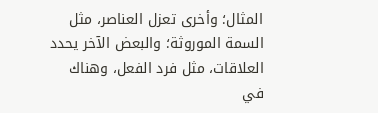المثال؛ وأخرى تعزل العناصر، مثل السمة الموروثة؛ والبعض الآخر يحدد العلاقات، مثل فرد الفعل، وهناك في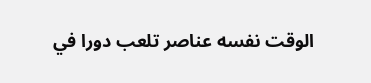الوقت نفسه عناصر تلعب دورا في